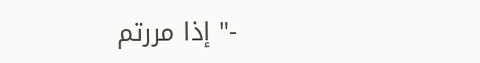-" إذا مررتم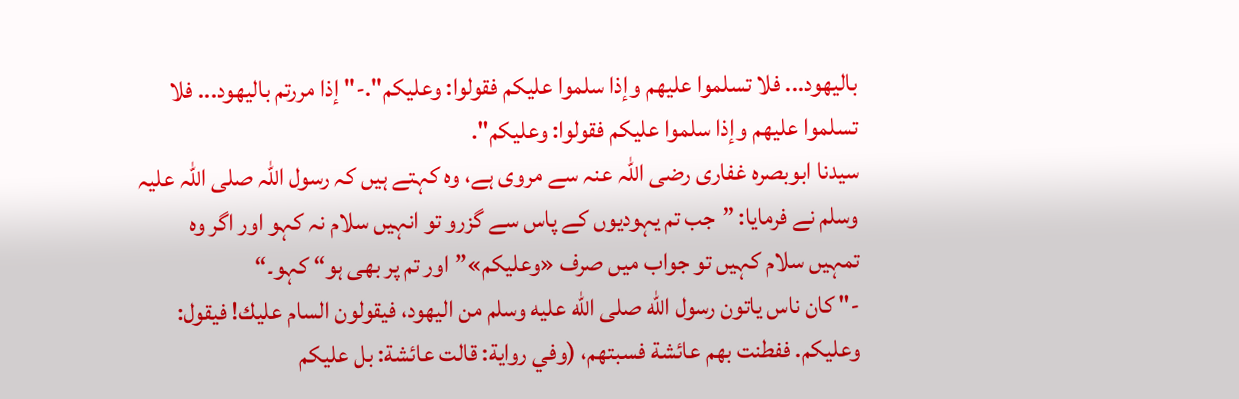باليهود... فلا تسلموا عليهم وإذا سلموا عليكم فقولوا: وعليكم".-" إذا مررتم باليهود... فلا تسلموا عليهم وإذا سلموا عليكم فقولوا: وعليكم".
سیدنا ابوبصرہ غفاری رضی اللہ عنہ سے مروی ہے، وہ کہتے ہیں کہ رسول اللہ صلی اللہ علیہ وسلم نے فرمایا: ”جب تم یہودیوں کے پاس سے گزرو تو انہیں سلام نہ کہو اور اگر وہ تمہیں سلام کہیں تو جواب میں صرف «وعليكم»”اور تم پر بھی ہو“ کہو۔“
-" كان ناس ياتون رسول الله صلى الله عليه وسلم من اليهود، فيقولون السام عليك! فيقول: وعليكم. ففطنت بهم عائشة فسبتهم، (وفي رواية: قالت عائشة: بل عليكم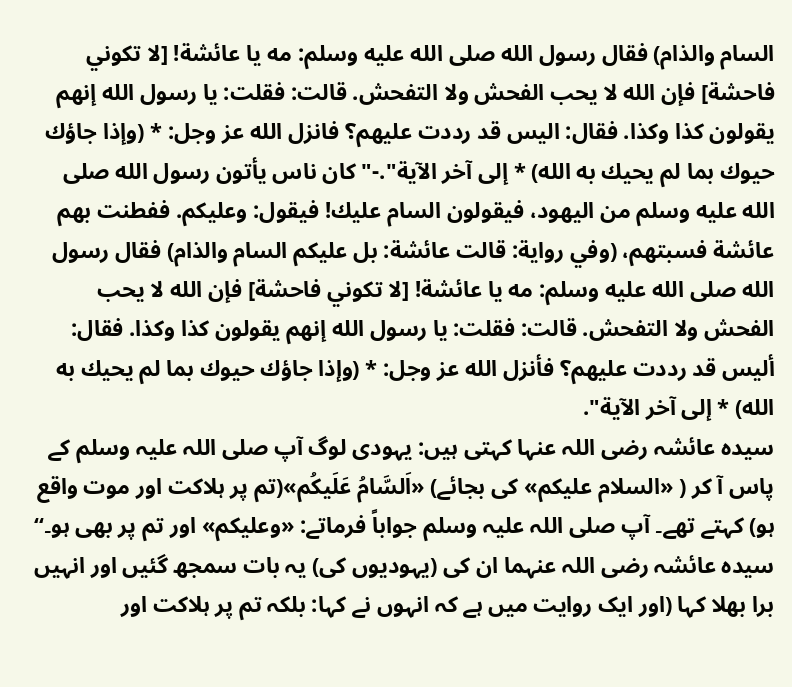السام والذام) فقال رسول الله صلى الله عليه وسلم: مه يا عائشة! [لا تكوني فاحشة] فإن الله لا يحب الفحش ولا التفحش. قالت: فقلت: يا رسول الله إنهم يقولون كذا وكذا. فقال: اليس قد رددت عليهم؟ فانزل الله عز وجل: * (وإذا جاؤك حيوك بما لم يحيك به الله) * إلى آخر الآية".-" كان ناس يأتون رسول الله صلى الله عليه وسلم من اليهود، فيقولون السام عليك! فيقول: وعليكم. ففطنت بهم عائشة فسبتهم، (وفي رواية: قالت عائشة: بل عليكم السام والذام) فقال رسول الله صلى الله عليه وسلم: مه يا عائشة! [لا تكوني فاحشة] فإن الله لا يحب الفحش ولا التفحش. قالت: فقلت: يا رسول الله إنهم يقولون كذا وكذا. فقال: أليس قد رددت عليهم؟ فأنزل الله عز وجل: * (وإذا جاؤك حيوك بما لم يحيك به الله) * إلى آخر الآية".
سیدہ عائشہ رضی اللہ عنہا کہتی ہیں: یہودی لوگ آپ صلی اللہ علیہ وسلم کے پاس آ کر ( «السلام عليكم» کی بجائے) «اَلسَّامُ عَلَيكُم»(تم پر ہلاکت اور موت واقع ہو) کہتے تھے۔ آپ صلی اللہ علیہ وسلم جواباً فرماتے: «وعليكم» اور تم پر بھی ہو۔“ سیدہ عائشہ رضی اللہ عنہما ان کی (یہودیوں کی) یہ بات سمجھ گئیں اور انہیں برا بھلا کہا (اور ایک روایت میں ہے کہ انہوں نے کہا: بلکہ تم پر ہلاکت اور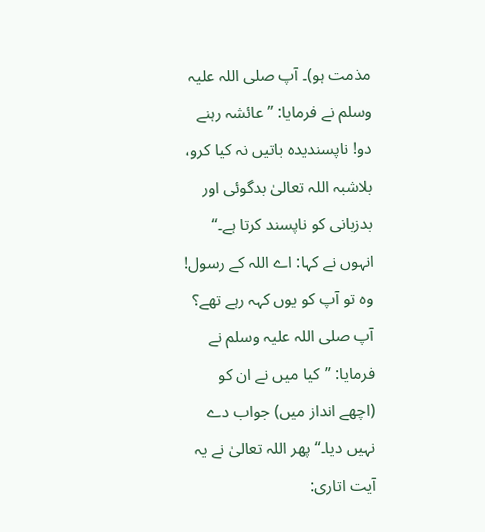مذمت ہو)۔ آپ صلی اللہ علیہ وسلم نے فرمایا: ”عائشہ رہنے دو! ناپسندیدہ باتیں نہ کیا کرو، بلاشبہ اللہ تعالیٰ بدگوئی اور بدزبانی کو ناپسند کرتا ہے۔“ انہوں نے کہا: اے اللہ کے رسول! وہ تو آپ کو یوں کہہ رہے تھے؟ آپ صلی اللہ علیہ وسلم نے فرمایا: ”کیا میں نے ان کو (اچھے انداز میں) جواب دے نہیں دیا۔“ پھر اللہ تعالیٰ نے یہ آیت اتاری: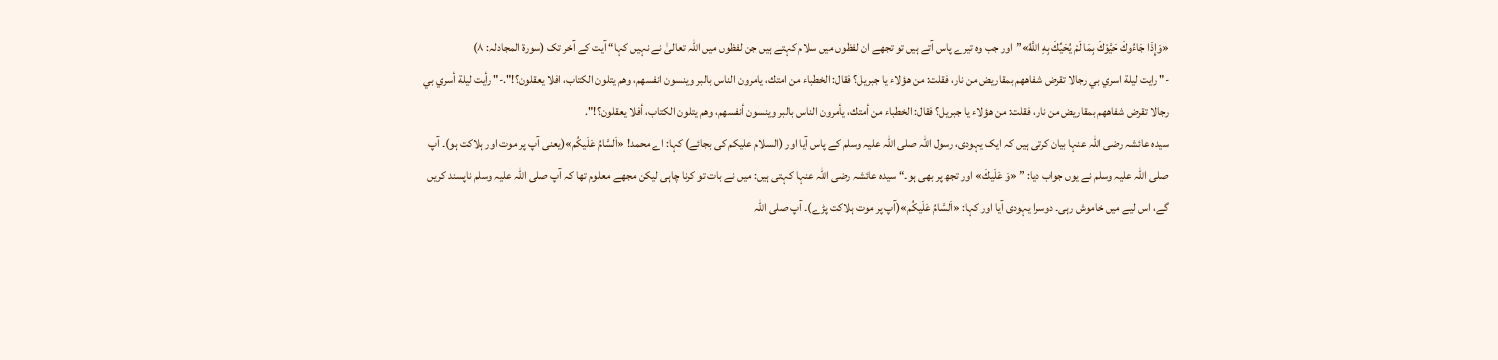«وَإِذَا جَاءُوكَ حَيَّوْكَ بِمَا لَمْ يُحَيِّكَ بِهِ اللَّهُ»”اور جب وہ تیرے پاس آتے ہیں تو تجھے ان لفظوں میں سلام کہتے ہیں جن لفظوں میں اللہ تعالیٰ نے نہیں کہا“ آیت کے آخر تک (سورۃ المجادلہ: ۸)
-" رايت ليلة اسري بي رجالا تقرض شفاههم بمقاريض من نار، فقلت: من هؤلاء يا جبريل؟ فقال: الخطباء من امتك، يامرون الناس بالبر وينسون انفسهم، وهم يتلون الكتاب، افلا يعقلون؟!".-" رأيت ليلة أسري بي رجالا تقرض شفاههم بمقاريض من نار، فقلت: من هؤلاء يا جبريل؟ فقال: الخطباء من أمتك، يأمرون الناس بالبر وينسون أنفسهم، وهم يتلون الكتاب، أفلا يعقلون؟!".
سیدہ عائشہ رضی اللہ عنہا بیان کرتی ہیں کہ ایک یہودی، رسول اللہ صلی اللہ علیہ وسلم کے پاس آیا اور (السلام علیکم کی بجائے) کہا: اے محمد! «اَلسَّامُ عَلَيكُم»(یعنی آپ پر موت اور ہلاکت ہو)۔ آپ صلی اللہ علیہ وسلم نے یوں جواب دیا: ” «وَ عَلَيكَ» اور تجھ پر بھی ہو۔“ سیدہ عائشہ رضی اللہ عنہا کہتی ہیں: میں نے بات تو کرنا چاہی لیکن مجھے معلوم تھا کہ آپ صلی اللہ علیہ وسلم ناپسند کریں گے، اس لیے میں خاموش رہی۔ دوسرا یہودی آیا اور کہا: «اَلسَّامُ عَلَيكُم»(آپ پر موت ہلاکت پڑے)۔ آپ صلی اللہ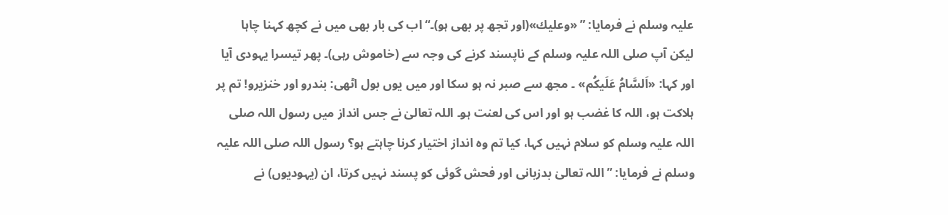علیہ وسلم نے فرمایا: ” «وعليك»(اور تجھ پر بھی ہو)۔“ اب کی بار بھی میں نے کچھ کہنا چاہا لیکن آپ صلی اللہ علیہ وسلم کے ناپسند کرنے کی وجہ سے (خاموش رہی)۔ پھر تیسرا یہودی آیا اور کہا: «اَلسَّامُ عَلَيكُم» ۔ مجھ سے صبر نہ ہو سکا اور میں یوں بول اٹھی: بندرو اور خنزیرو! تم پر ہلاکت ہو، اللہ کا غضب ہو اور اس کی لعنت ہو۔ اللہ تعالیٰ نے جس انداز میں رسول اللہ صلی اللہ علیہ وسلم کو سلام نہیں کہا، کیا تم وہ انداز اختیار کرنا چاہتے ہو؟ رسول اللہ صلی اللہ علیہ وسلم نے فرمایا: ”اللہ تعالیٰ بدزبانی اور فحش گوئی کو پسند نہیں کرتا، ان (یہودیوں) نے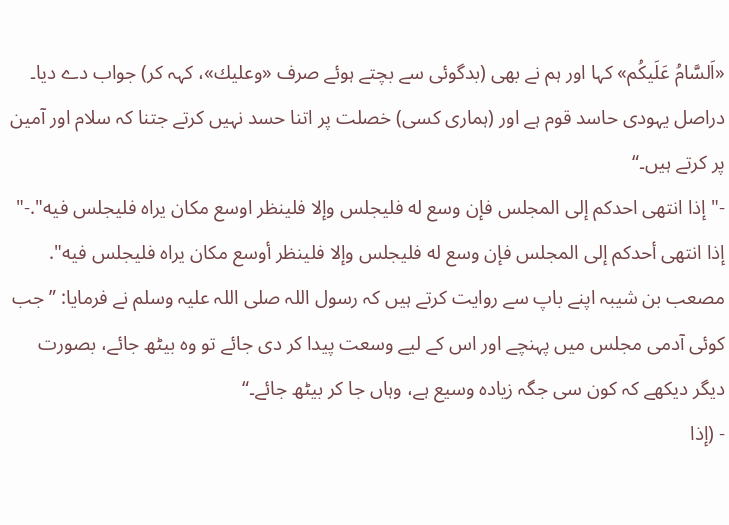«اَلسَّامُ عَلَيكُم» کہا اور ہم نے بھی (بدگوئی سے بچتے ہوئے صرف «وعليك»، کہہ کر) جواب دے دیا۔ دراصل یہودی حاسد قوم ہے اور (ہماری کسی) خصلت پر اتنا حسد نہیں کرتے جتنا کہ سلام اور آمین پر کرتے ہیں۔“
-" إذا انتهى احدكم إلى المجلس فإن وسع له فليجلس وإلا فلينظر اوسع مكان يراه فليجلس فيه".-" إذا انتهى أحدكم إلى المجلس فإن وسع له فليجلس وإلا فلينظر أوسع مكان يراه فليجلس فيه".
مصعب بن شیبہ اپنے باپ سے روایت کرتے ہیں کہ رسول اللہ صلی اللہ علیہ وسلم نے فرمایا: ”جب کوئی آدمی مجلس میں پہنچے اور اس کے لیے وسعت پیدا کر دی جائے تو وہ بیٹھ جائے، بصورت دیگر دیکھے کہ کون سی جگہ زیادہ وسیع ہے، وہاں جا کر بیٹھ جائے۔“
- (إذا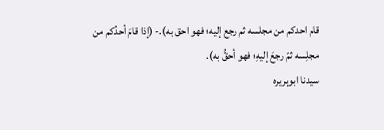قام احدكم من مجلسه ثم رجع إليه؛ فهو احق به).- (إذا قامَ أحدُكم من مجلِسه ثمّ رجعَ إليهِ؛ فهو أحقُّ به).
سیدنا ابوہریرہ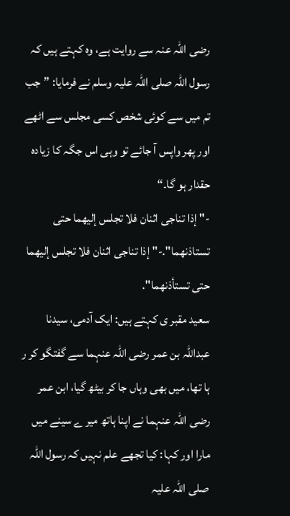رضی اللہ عنہ سے روایت ہے، وہ کہتے ہیں کہ رسول اللہ صلی اللہ علیہ وسلم نے فرمایا: ”جب تم میں سے کوئی شخص کسی مجلس سے اٹھے اور پھر واپس آ جائے تو وہی اس جگہ کا زیادہ حقدار ہو گا۔“
-" إذا تناجى اثنان فلا تجلس إليهما حتى تستاذنهما".-" إذا تناجى اثنان فلا تجلس إليهما حتى تستأذنهما".
سعید مقبر ی کہتے ہیں: ایک آدمی، سیدنا عبداللہ بن عمر رضی اللہ عنہما سے گفتگو کر ر ہا تھا، میں بھی وہاں جا کر بیٹھ گیا، ابن عمر رضی اللہ عنہما نے اپنا ہاتھ میر ے سینے میں مارا اور کہا: کیا تجھے علم نہیں کہ رسول اللہ صلی اللہ علیہ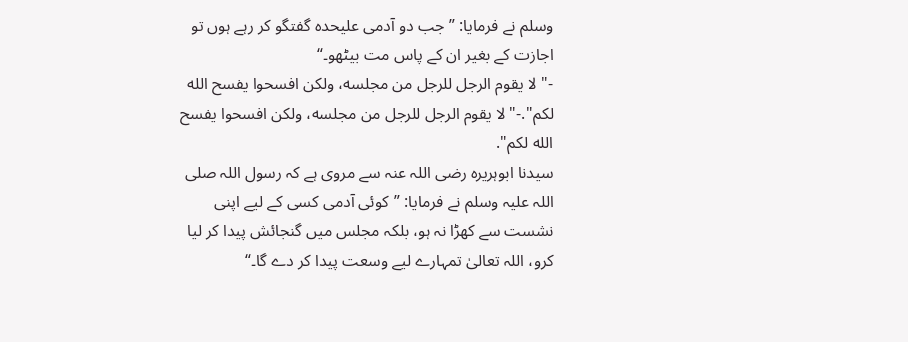وسلم نے فرمایا: ”جب دو آدمی علیحدہ گفتگو کر رہے ہوں تو اجازت کے بغیر ان کے پاس مت بیٹھو۔“
-" لا يقوم الرجل للرجل من مجلسه، ولكن افسحوا يفسح الله لكم".-" لا يقوم الرجل للرجل من مجلسه، ولكن افسحوا يفسح الله لكم".
سیدنا ابوہریرہ رضی اللہ عنہ سے مروی ہے کہ رسول اللہ صلی اللہ علیہ وسلم نے فرمایا: ”کوئی آدمی کسی کے لیے اپنی نشست سے کھڑا نہ ہو، بلکہ مجلس میں گنجائش پیدا کر لیا کرو، اللہ تعالیٰ تمہارے لیے وسعت پیدا کر دے گا۔“